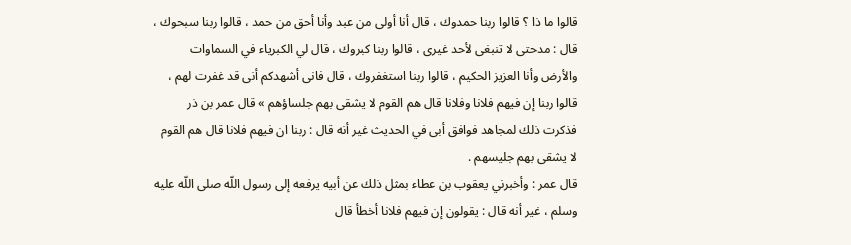قالوا ما ذا ؟ قالوا ربنا حمدوك ، قال أنا أولى من عبد وأنا أحق من حمد ، قالوا ربنا سبحوك ، قال : مدحتى لا تنبغى لأحد غيرى ، قالوا ربنا كبروك ، قال لي الكبرياء في السماوات والأرض وأنا العزيز الحكيم ، قالوا ربنا استغفروك ، قال فانى أشهدكم أنى قد غفرت لهم ، قالوا ربنا إن فيهم فلانا وفلانا قال هم القوم لا يشقى بهم جلساؤهم » قال عمر بن ذر فذكرت ذلك لمجاهد فوافق أبى في الحديث غير أنه قال : ربنا ان فيهم فلانا قال هم القوم لا يشقى بهم جليسهم .
قال عمر : وأخبرني يعقوب بن عطاء بمثل ذلك عن أبيه يرفعه إلى رسول اللّه صلى اللّه عليه وسلم ، غير أنه قال : يقولون إن فيهم فلانا أخطأ قال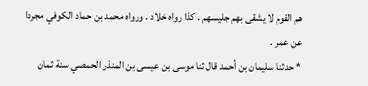هم القوم لا يشقى بهم جليسهم . كذا رواه خلاد . ورواه محمد بن حماد الكوفي مجردا عن عمر .
* حدثنا سليمان بن أحمد قال ثنا موسى بن عيسى بن المنذر الحمصي سنة ثمان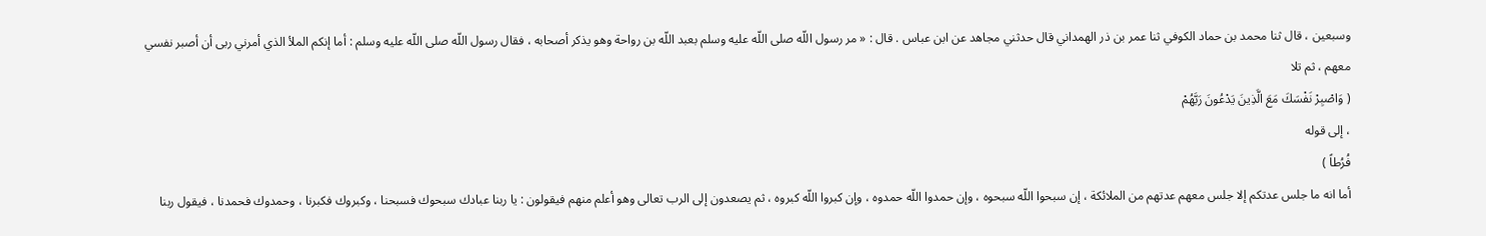وسبعين ، قال ثنا محمد بن حماد الكوفي ثنا عمر بن ذر الهمداني قال حدثني مجاهد عن ابن عباس . قال : « مر رسول اللّه صلى اللّه عليه وسلم بعبد اللّه بن رواحة وهو يذكر أصحابه ، فقال رسول اللّه صلى اللّه عليه وسلم : أما إنكم الملأ الذي أمرني ربى أن أصبر نفسي معهم ، ثم تلا
( وَاصْبِرْ نَفْسَكَ مَعَ الَّذِينَ يَدْعُونَ رَبَّهُمْ
، إلى قوله
فُرُطاً )
أما انه ما جلس عدتكم إلا جلس معهم عدتهم من الملائكة ، إن سبحوا اللّه سبحوه ، وإن حمدوا اللّه حمدوه ، وإن كبروا اللّه كبروه ، ثم يصعدون إلى الرب تعالى وهو أعلم منهم فيقولون : يا ربنا عبادك سبحوك فسبحنا ، وكبروك فكبرنا ، وحمدوك فحمدنا ، فيقول ربنا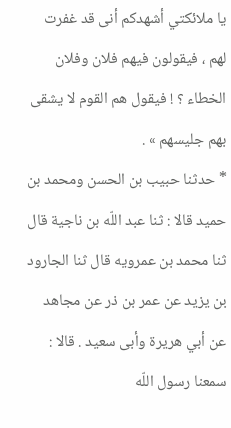يا ملائكتي أشهدكم أنى قد غفرت لهم ، فيقولون فيهم فلان وفلان الخطاء ؟ ! فيقول هم القوم لا يشقى بهم جليسهم » .
* حدثنا حبيب بن الحسن ومحمد بن حميد قالا : ثنا عبد اللّه بن ناجية قال ثنا محمد بن عمرويه قال ثنا الجارود بن يزيد عن عمر بن ذر عن مجاهد عن أبي هريرة وأبى سعيد . قالا : سمعنا رسول اللّه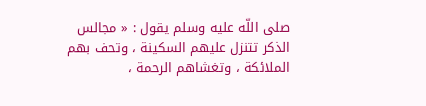صلى اللّه عليه وسلم يقول : « مجالس الذكر تتنزل عليهم السكينة ، وتحف بهم الملائكة ، وتغشاهم الرحمة ،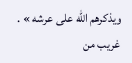ويذكرهم اللّه على عرشه » .
غريب من